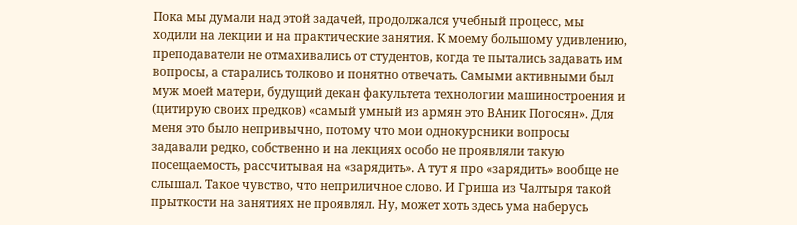Пока мы думали над этой задачей, продолжался учебный процесс, мы ходили на лекции и на практические занятия. К моему большому удивлению, преподаватели не отмахивались от студентов, когда те пытались задавать им вопросы, а старались толково и понятно отвечать. Самыми активными был муж моей матери, будущий декан факультета технологии машиностроения и (цитирую своих предков) «самый умный из армян это ВАник Погосян». Для меня это было непривычно, потому что мои однокурсники вопросы задавали редко, собственно и на лекциях особо не проявляли такую посещаемость, рассчитывая на «зарядить». А тут я про «зарядить» вообще не слышал. Такое чувство, что неприличное слово. И Гриша из Чалтыря такой прыткости на занятиях не проявлял. Ну, может хоть здесь ума наберусь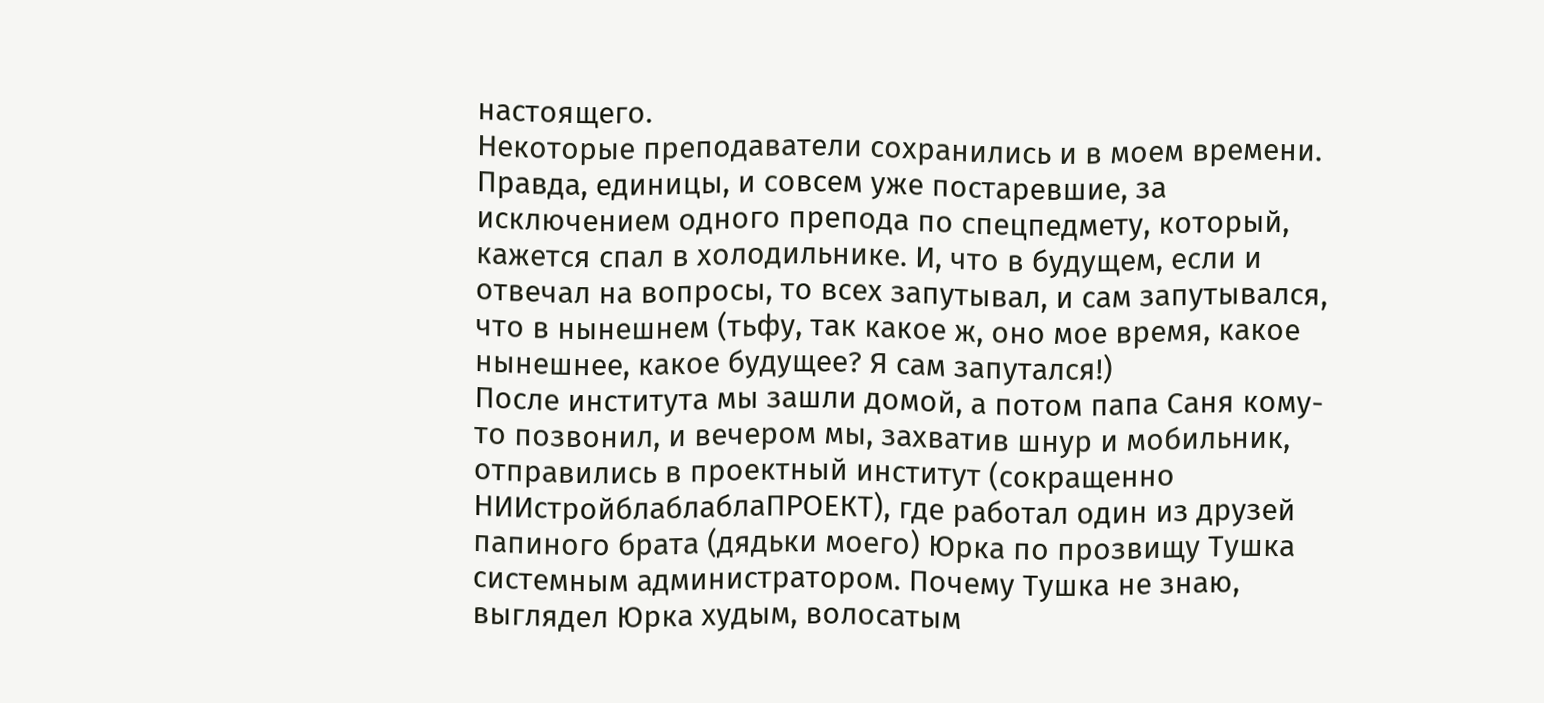настоящего.
Некоторые преподаватели сохранились и в моем времени. Правда, единицы, и совсем уже постаревшие, за исключением одного препода по спецпедмету, который, кажется спал в холодильнике. И, что в будущем, если и отвечал на вопросы, то всех запутывал, и сам запутывался, что в нынешнем (тьфу, так какое ж, оно мое время, какое нынешнее, какое будущее? Я сам запутался!)
После института мы зашли домой, а потом папа Саня кому-то позвонил, и вечером мы, захватив шнур и мобильник, отправились в проектный институт (сокращенно НИИстройблаблаблаПРОЕКТ), где работал один из друзей папиного брата (дядьки моего) Юрка по прозвищу Тушка системным администратором. Почему Тушка не знаю, выглядел Юрка худым, волосатым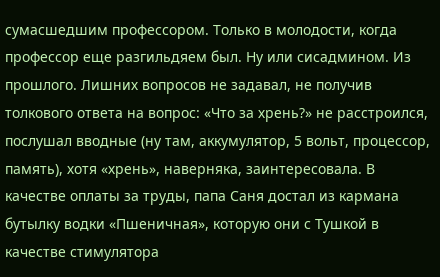сумасшедшим профессором. Только в молодости, когда профессор еще разгильдяем был. Ну или сисадмином. Из прошлого. Лишних вопросов не задавал, не получив толкового ответа на вопрос: «Что за хрень?» не расстроился, послушал вводные (ну там, аккумулятор, 5 вольт, процессор, память), хотя «хрень», наверняка, заинтересовала. В качестве оплаты за труды, папа Саня достал из кармана бутылку водки «Пшеничная», которую они с Тушкой в качестве стимулятора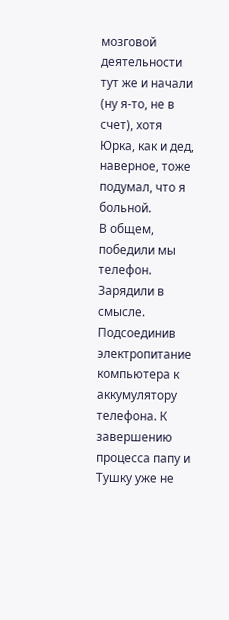мозговой деятельности тут же и начали (ну я-то, не в счет), хотя Юрка, как и дед, наверное, тоже подумал, что я больной.
В общем, победили мы телефон. Зарядили в смысле. Подсоединив электропитание компьютера к аккумулятору телефона. К завершению процесса папу и Тушку уже не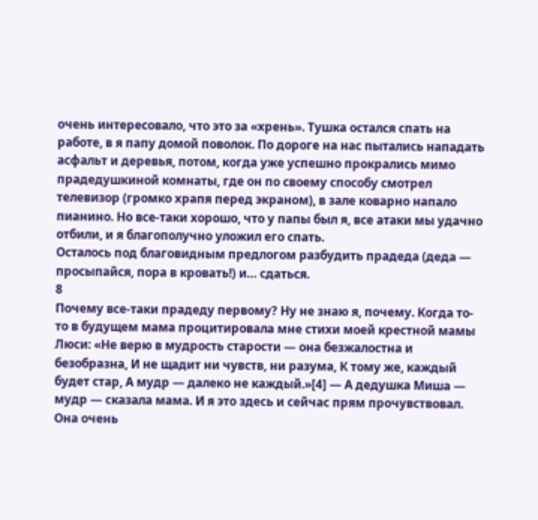очень интересовало, что это за «хрень». Тушка остался спать на работе, в я папу домой поволок. По дороге на нас пытались нападать асфальт и деревья, потом, когда уже успешно прокрались мимо прадедушкиной комнаты, где он по своему способу смотрел телевизор (громко храпя перед экраном), в зале коварно напало пианино. Но все-таки хорошо, что у папы был я, все атаки мы удачно отбили, и я благополучно уложил его спать.
Осталось под благовидным предлогом разбудить прадеда (деда — просыпайся, пора в кровать!) и… сдаться.
8
Почему все-таки прадеду первому? Ну не знаю я, почему. Когда то-то в будущем мама процитировала мне стихи моей крестной мамы Люси: «Не верю в мудрость старости — она безжалостна и безобразна, И не щадит ни чувств, ни разума, К тому же, каждый будет стар, А мудр — далеко не каждый.»[4] — А дедушка Миша — мудр — сказала мама. И я это здесь и сейчас прям прочувствовал.
Она очень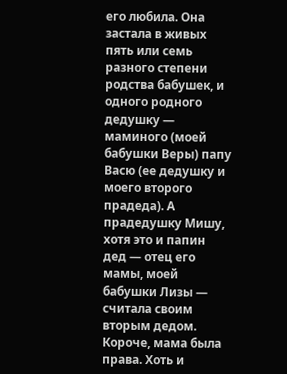его любила. Она застала в живых пять или семь разного степени родства бабушек, и одного родного дедушку — маминого (моей бабушки Веры) папу Васю (ее дедушку и моего второго прадеда). А прадедушку Мишу, хотя это и папин дед — отец его мамы, моей бабушки Лизы — считала своим вторым дедом.
Короче, мама была права. Хоть и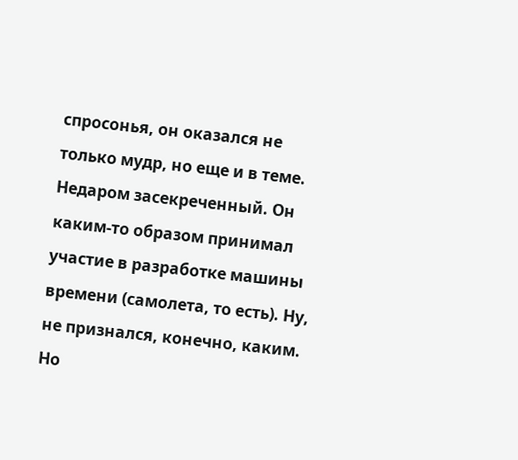спросонья, он оказался не только мудр, но еще и в теме. Недаром засекреченный. Он каким-то образом принимал участие в разработке машины времени (самолета, то есть). Ну, не признался, конечно, каким. Но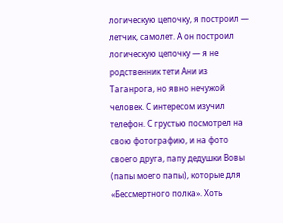логическую цепочку, я построил — летчик, самолет. А он построил логическую цепочку — я не родственник тети Ани из Таганрога, но явно нечужой человек. С интересом изучил телефон. С грустью посмотрел на свою фотографию, и на фото своего друга, папу дедушки Вовы (папы моего папы), которые для «Бессмертного полка». Хоть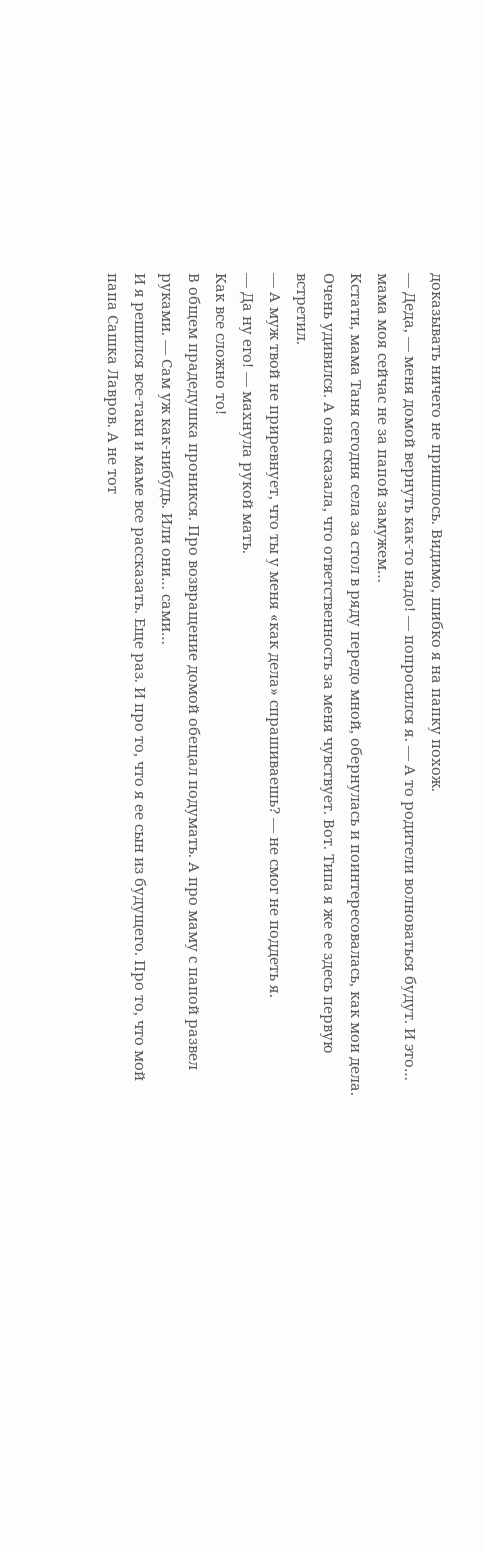доказывать ничего не пришлось. Видимо, шибко я на папку похож.
— Деда, — меня домой вернуть как-то надо! — попросился я. — А то родители волноваться будут. И это… мама моя сейчас не за папой замужем…
Кстати, мама Таня сегодня села за стол в ряду передо мной, обернулась и поинтересовалась, как мои дела. Очень удивился. А она сказала, что ответственность за меня чувствует. Вот. Типа я же ее здесь первую встретил.
— А муж твой не приревнует, что ты у меня «как дела» спрашиваешь? — не смог не поддеть я.
— Да ну его! — махнула рукой мать.
Как все сложно то!
В общем прадедушка проникся. Про возвращение домой обещал подумать. А про маму с папой развел руками. — Сам уж как-нибудь. Или они… сами…
И я решился все-таки и маме все рассказать. Еще раз. И про то, что я ее сын из будущего. Про то, что мой папа Сашка Лавров. А не тот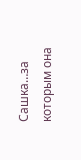Сашка…за которым она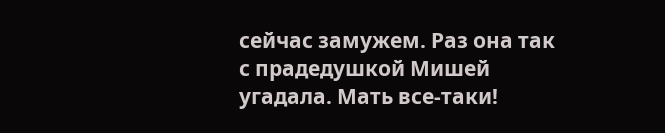сейчас замужем. Раз она так с прадедушкой Мишей угадала. Мать все-таки!